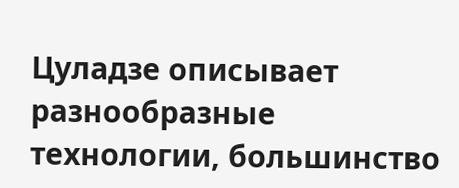Цуладзе описывает разнообразные технологии, большинство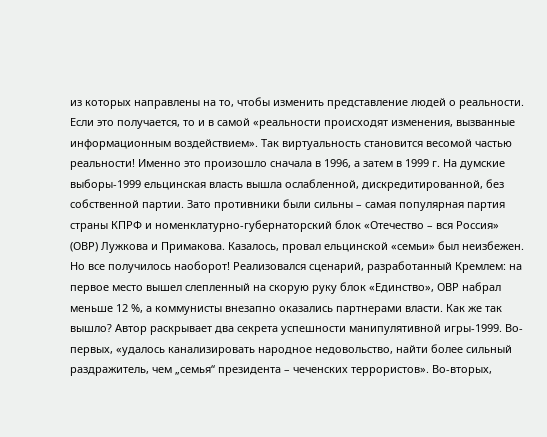из которых направлены на то, чтобы изменить представление людей о реальности. Если это получается, то и в самой «реальности происходят изменения, вызванные информационным воздействием». Так виртуальность становится весомой частью реальности! Именно это произошло сначала в 1996, а затем в 1999 г. На думские выборы-1999 ельцинская власть вышла ослабленной, дискредитированной, без собственной партии. Зато противники были сильны – самая популярная партия страны КПРФ и номенклатурно-губернаторский блок «Отечество – вся Россия» (ОВР) Лужкова и Примакова. Казалось, провал ельцинской «семьи» был неизбежен. Но все получилось наоборот! Реализовался сценарий, разработанный Кремлем: на первое место вышел слепленный на скорую руку блок «Единство», ОВР набрал меньше 12 %, а коммунисты внезапно оказались партнерами власти. Как же так вышло? Автор раскрывает два секрета успешности манипулятивной игры-1999. Во-первых, «удалось канализировать народное недовольство, найти более сильный раздражитель, чем „семья“ президента – чеченских террористов». Во-вторых,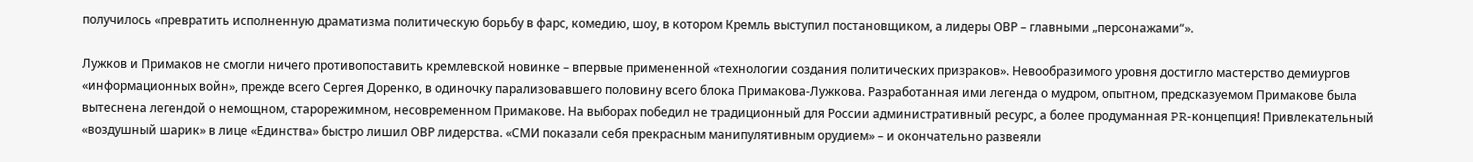получилось «превратить исполненную драматизма политическую борьбу в фарс, комедию, шоу, в котором Кремль выступил постановщиком, а лидеры ОВР – главными „персонажами“».

Лужков и Примаков не смогли ничего противопоставить кремлевской новинке – впервые примененной «технологии создания политических призраков». Невообразимого уровня достигло мастерство демиургов «информационных войн», прежде всего Сергея Доренко, в одиночку парализовавшего половину всего блока Примакова-Лужкова. Разработанная ими легенда о мудром, опытном, предсказуемом Примакове была вытеснена легендой о немощном, старорежимном, несовременном Примакове. На выборах победил не традиционный для России административный ресурс, а более продуманная PR-концепция! Привлекательный «воздушный шарик» в лице «Единства» быстро лишил ОВР лидерства. «СМИ показали себя прекрасным манипулятивным орудием» – и окончательно развеяли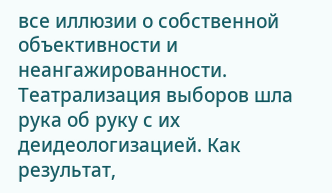все иллюзии о собственной объективности и неангажированности. Театрализация выборов шла рука об руку с их деидеологизацией. Как результат,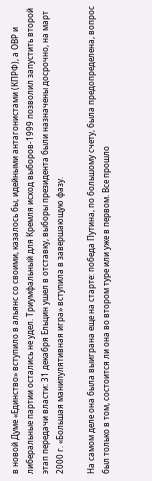в новой Думе «Единство» вступило в альянс со своими, казалось бы, идейными антагонистами (КПРФ), а ОВР и либеральные партии остались не удел. Триумфальный для Кремля исход выборов-1999 позволил запустить второй этап передачи власти: 31 декабря Ельцин ушел в отставку, выборы президента были назначены досрочно, на март 2000 г. «Большая манипулятивная игра» вступила в завершающую фазу.

На самом деле она была выиграна еще на старте: победа Путина, по большому счету, была предопределена, вопрос был только в том, состоится ли она во втором туре или уже в первом. Все прошло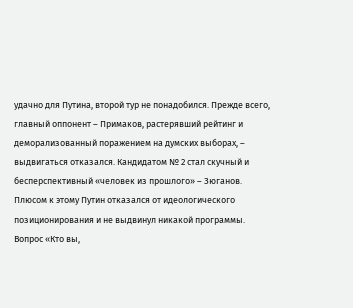удачно для Путина, второй тур не понадобился. Прежде всего, главный оппонент – Примаков, растерявший рейтинг и деморализованный поражением на думских выборах, – выдвигаться отказался. Кандидатом № 2 стал скучный и бесперспективный «человек из прошлого» – Зюганов. Плюсом к этому Путин отказался от идеологического позиционирования и не выдвинул никакой программы. Вопрос «Кто вы,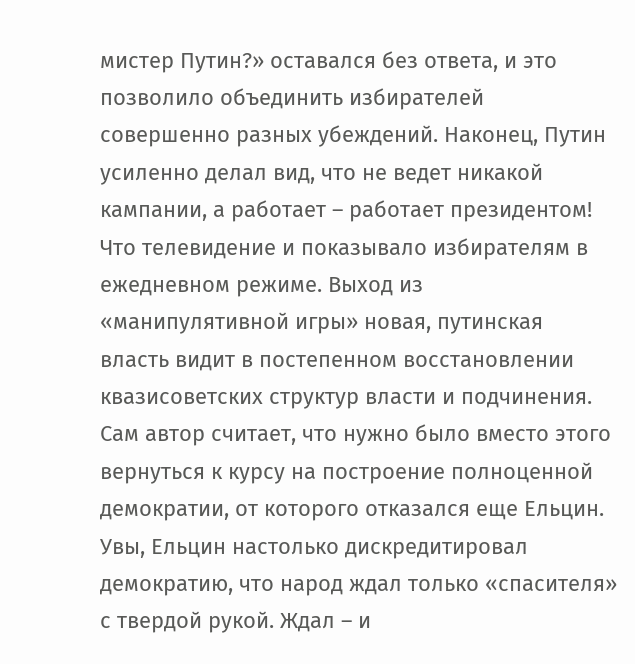мистер Путин?» оставался без ответа, и это позволило объединить избирателей совершенно разных убеждений. Наконец, Путин усиленно делал вид, что не ведет никакой кампании, а работает – работает президентом! Что телевидение и показывало избирателям в ежедневном режиме. Выход из «манипулятивной игры» новая, путинская власть видит в постепенном восстановлении квазисоветских структур власти и подчинения. Сам автор считает, что нужно было вместо этого вернуться к курсу на построение полноценной демократии, от которого отказался еще Ельцин. Увы, Ельцин настолько дискредитировал демократию, что народ ждал только «спасителя» с твердой рукой. Ждал – и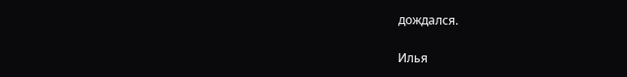дождался.

Илья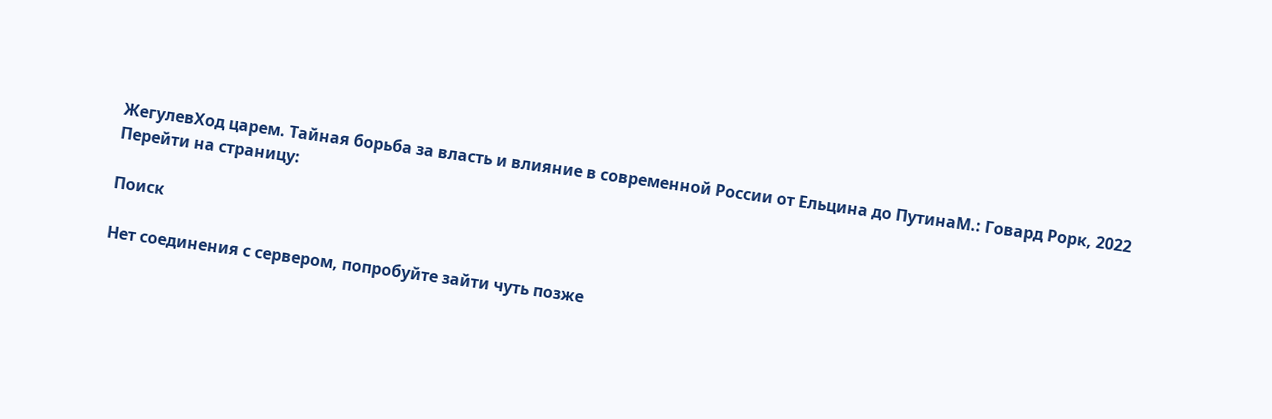ЖегулевХод царем. Тайная борьба за власть и влияние в современной России от Ельцина до ПутинаМ.: Говард Рорк, 2022
Перейти на страницу:

Поиск

Нет соединения с сервером, попробуйте зайти чуть позже